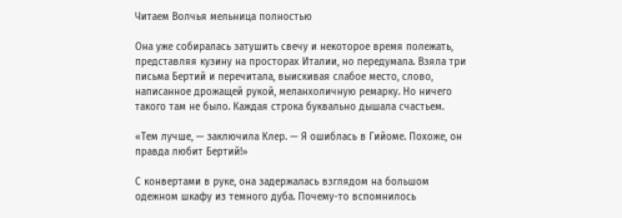Читаем Волчья мельница полностью

Она уже собиралась затушить свечу и некоторое время полежать, представляя кузину на просторах Италии, но передумала. Взяла три письма Бертий и перечитала, выискивая слабое место, слово, написанное дрожащей рукой, меланхоличную ремарку. Но ничего такого там не было. Каждая строка буквально дышала счастьем.

«Тем лучше, — заключила Клер. — Я ошиблась в Гийоме. Похоже, он правда любит Бертий!»

С конвертами в руке, она задержалась взглядом на большом одежном шкафу из темного дуба. Почему-то вспомнилось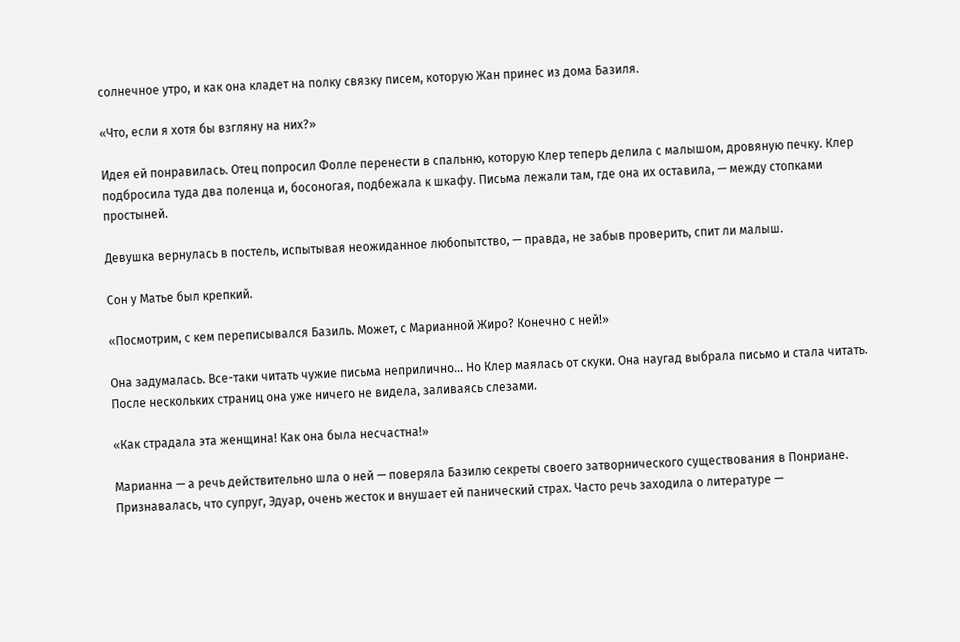солнечное утро, и как она кладет на полку связку писем, которую Жан принес из дома Базиля.

«Что, если я хотя бы взгляну на них?»

Идея ей понравилась. Отец попросил Фолле перенести в спальню, которую Клер теперь делила с малышом, дровяную печку. Клер подбросила туда два поленца и, босоногая, подбежала к шкафу. Письма лежали там, где она их оставила, — между стопками простыней.

Девушка вернулась в постель, испытывая неожиданное любопытство, — правда, не забыв проверить, спит ли малыш.

Сон у Матье был крепкий.

«Посмотрим, с кем переписывался Базиль. Может, с Марианной Жиро? Конечно с ней!»

Она задумалась. Все-таки читать чужие письма неприлично… Но Клер маялась от скуки. Она наугад выбрала письмо и стала читать. После нескольких страниц она уже ничего не видела, заливаясь слезами.

«Как страдала эта женщина! Как она была несчастна!»

Марианна — а речь действительно шла о ней — поверяла Базилю секреты своего затворнического существования в Понриане. Признавалась, что супруг, Эдуар, очень жесток и внушает ей панический страх. Часто речь заходила о литературе —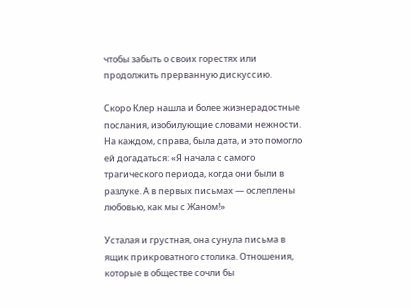чтобы забыть о своих горестях или продолжить прерванную дискуссию.

Скоро Клер нашла и более жизнерадостные послания, изобилующие словами нежности. На каждом, справа, была дата, и это помогло ей догадаться: «Я начала с самого трагического периода, когда они были в разлуке. А в первых письмах — ослеплены любовью, как мы с Жаном!»

Усталая и грустная, она сунула письма в ящик прикроватного столика. Отношения, которые в обществе сочли бы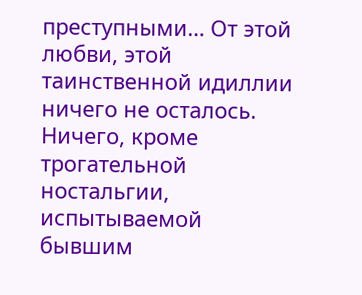преступными… От этой любви, этой таинственной идиллии ничего не осталось. Ничего, кроме трогательной ностальгии, испытываемой бывшим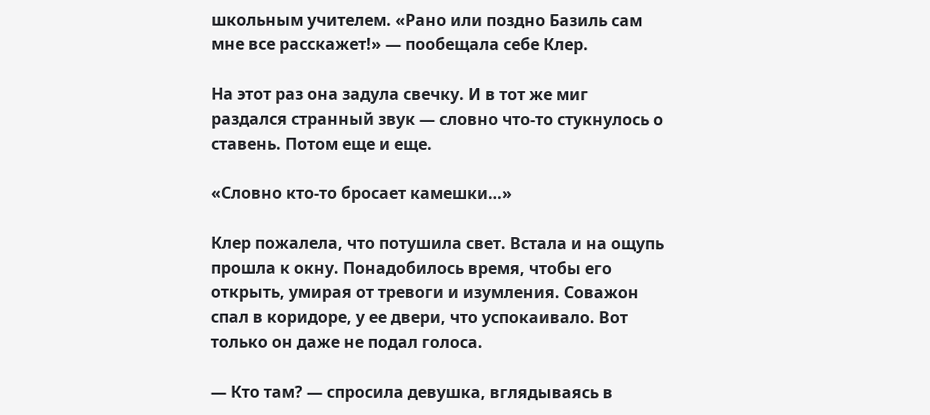школьным учителем. «Рано или поздно Базиль сам мне все расскажет!» — пообещала себе Клер.

На этот раз она задула свечку. И в тот же миг раздался странный звук — словно что-то стукнулось о ставень. Потом еще и еще.

«Словно кто-то бросает камешки…»

Клер пожалела, что потушила свет. Встала и на ощупь прошла к окну. Понадобилось время, чтобы его открыть, умирая от тревоги и изумления. Соважон спал в коридоре, у ее двери, что успокаивало. Вот только он даже не подал голоса.

— Кто там? — спросила девушка, вглядываясь в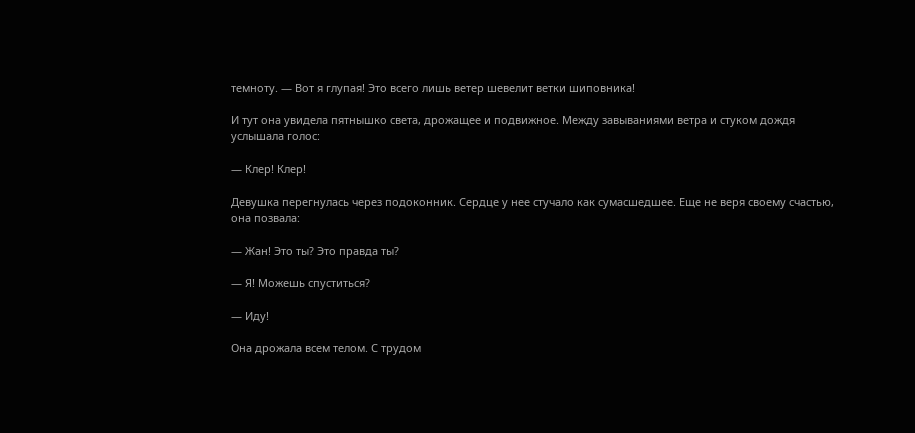темноту. — Вот я глупая! Это всего лишь ветер шевелит ветки шиповника!

И тут она увидела пятнышко света, дрожащее и подвижное. Между завываниями ветра и стуком дождя услышала голос:

— Клер! Клер!

Девушка перегнулась через подоконник. Сердце у нее стучало как сумасшедшее. Еще не веря своему счастью, она позвала:

— Жан! Это ты? Это правда ты?

— Я! Можешь спуститься?

— Иду!

Она дрожала всем телом. С трудом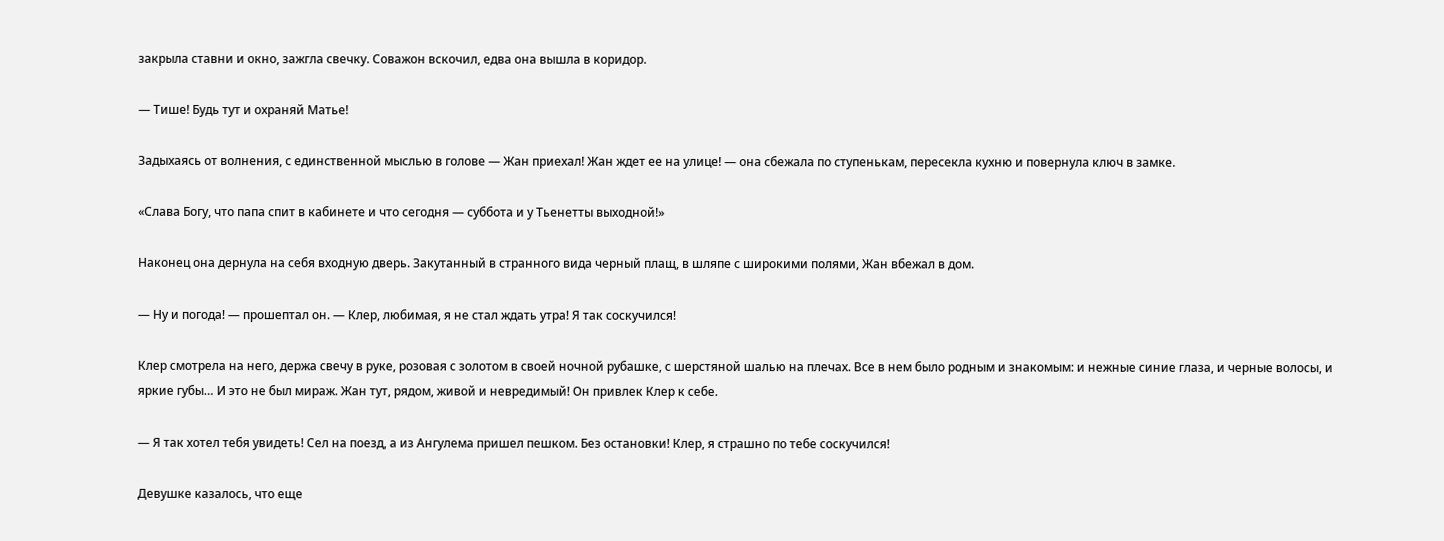закрыла ставни и окно, зажгла свечку. Соважон вскочил, едва она вышла в коридор.

— Тише! Будь тут и охраняй Матье!

Задыхаясь от волнения, с единственной мыслью в голове — Жан приехал! Жан ждет ее на улице! — она сбежала по ступенькам, пересекла кухню и повернула ключ в замке.

«Слава Богу, что папа спит в кабинете и что сегодня — суббота и у Тьенетты выходной!»

Наконец она дернула на себя входную дверь. Закутанный в странного вида черный плащ, в шляпе с широкими полями, Жан вбежал в дом.

— Ну и погода! — прошептал он. — Клер, любимая, я не стал ждать утра! Я так соскучился!

Клер смотрела на него, держа свечу в руке, розовая с золотом в своей ночной рубашке, с шерстяной шалью на плечах. Все в нем было родным и знакомым: и нежные синие глаза, и черные волосы, и яркие губы… И это не был мираж. Жан тут, рядом, живой и невредимый! Он привлек Клер к себе.

— Я так хотел тебя увидеть! Сел на поезд, а из Ангулема пришел пешком. Без остановки! Клер, я страшно по тебе соскучился!

Девушке казалось, что еще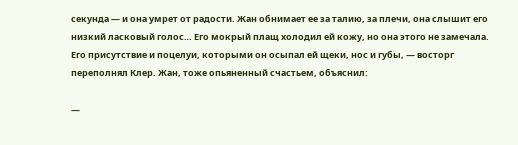секунда — и она умрет от радости. Жан обнимает ее за талию, за плечи, она слышит его низкий ласковый голос… Его мокрый плащ холодил ей кожу, но она этого не замечала. Его присутствие и поцелуи, которыми он осыпал ей щеки, нос и губы, — восторг переполнял Клер. Жан, тоже опьяненный счастьем, объяснил:

—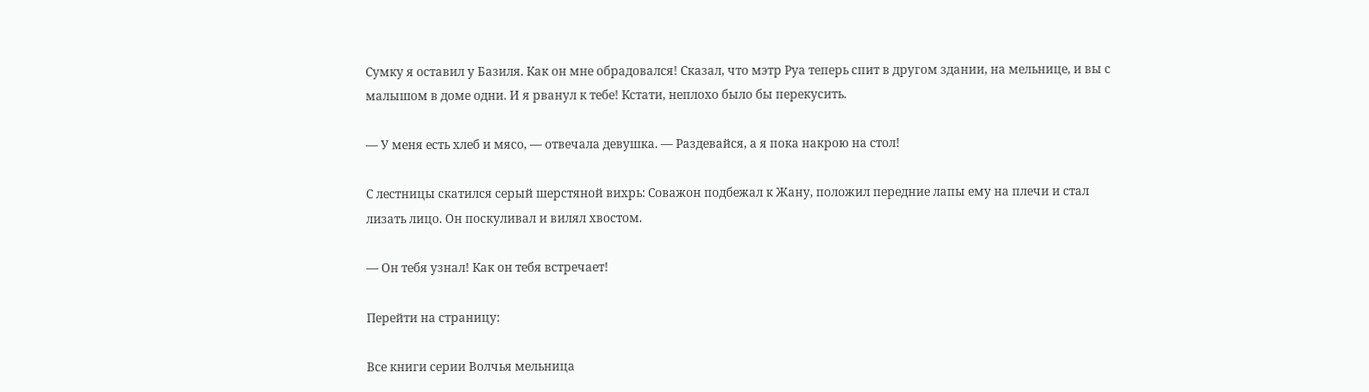Сумку я оставил у Базиля. Как он мне обрадовался! Сказал, что мэтр Руа теперь спит в другом здании, на мельнице, и вы с малышом в доме одни. И я рванул к тебе! Кстати, неплохо было бы перекусить.

— У меня есть хлеб и мясо, — отвечала девушка. — Раздевайся, а я пока накрою на стол!

С лестницы скатился серый шерстяной вихрь: Соважон подбежал к Жану, положил передние лапы ему на плечи и стал лизать лицо. Он поскуливал и вилял хвостом.

— Он тебя узнал! Как он тебя встречает!

Перейти на страницу:

Все книги серии Волчья мельница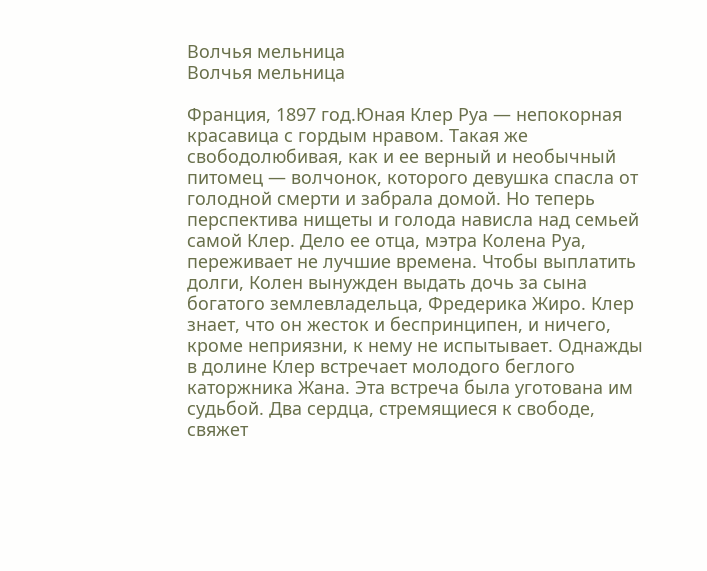Волчья мельница
Волчья мельница

Франция, 1897 год.Юная Клер Руа — непокорная красавица с гордым нравом. Такая же свободолюбивая, как и ее верный и необычный питомец — волчонок, которого девушка спасла от голодной смерти и забрала домой. Но теперь перспектива нищеты и голода нависла над семьей самой Клер. Дело ее отца, мэтра Колена Руа, переживает не лучшие времена. Чтобы выплатить долги, Колен вынужден выдать дочь за сына богатого землевладельца, Фредерика Жиро. Клер знает, что он жесток и беспринципен, и ничего, кроме неприязни, к нему не испытывает. Однажды в долине Клер встречает молодого беглого каторжника Жана. Эта встреча была уготована им судьбой. Два сердца, стремящиеся к свободе, свяжет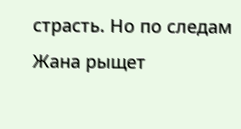страсть. Но по следам Жана рыщет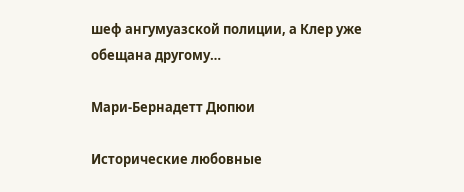шеф ангумуазской полиции, а Клер уже обещана другому…

Мари-Бернадетт Дюпюи

Исторические любовные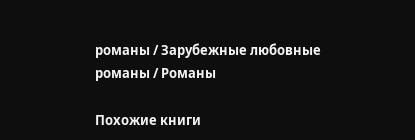романы / Зарубежные любовные романы / Романы

Похожие книги